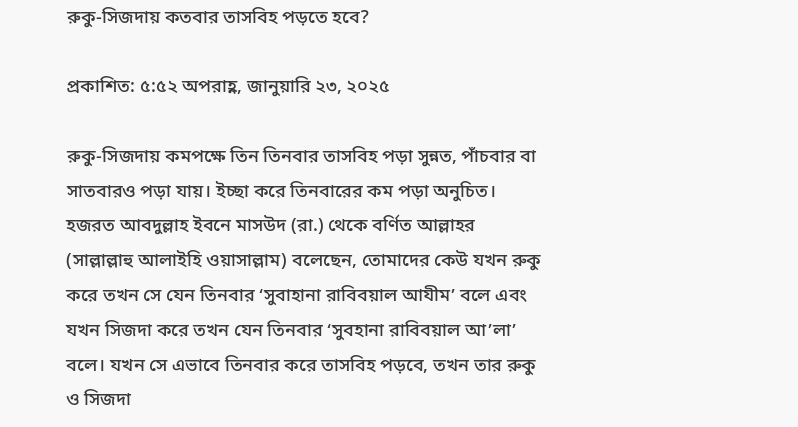রুকু-সিজদায় কতবার তাসবিহ পড়তে হবে?

প্রকাশিত: ৫:৫২ অপরাহ্ণ, জানুয়ারি ২৩, ২০২৫

রুকু-সিজদায় কমপক্ষে তিন তিনবার তাসবিহ পড়া সুন্নত, পাঁচবার বা সাতবারও পড়া যায়। ইচ্ছা করে তিনবারের কম পড়া অনুচিত। হজরত আবদুল্লাহ ইবনে মাসউদ (রা.) থেকে বর্ণিত আল্লাহর (সাল্লাল্লাহু আলাইহি ওয়াসাল্লাম) বলেছেন, তোমাদের কেউ যখন রুকু করে তখন সে যেন তিনবার ‘সুবাহানা রাবিবয়াল আযীম’ বলে এবং যখন সিজদা করে তখন যেন তিনবার ‘সুবহানা রাবিবয়াল আ’লা’ বলে। যখন সে এভাবে তিনবার করে তাসবিহ পড়বে, তখন তার রুকু ও সিজদা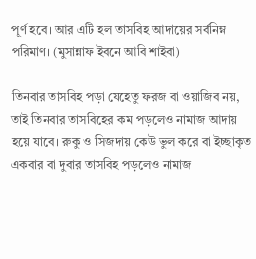পূর্ণ হবে। আর এটি হল তাসবিহ আদায়ের সর্বনিম্ন পরিমাণ। (মুসান্নাফ ইবনে আবি শাইবা)

তিনবার তাসবিহ পড়া যেহেতু ফরজ বা ওয়াজিব নয়, তাই তিনবার তাসবিহের কম পড়লেও নামাজ আদায় হয়ে যাবে। রুকু ও সিজদায় কেউ ভুল করে বা ইচ্ছাকৃত একবার বা দুবার তাসবিহ পড়লেও নামাজ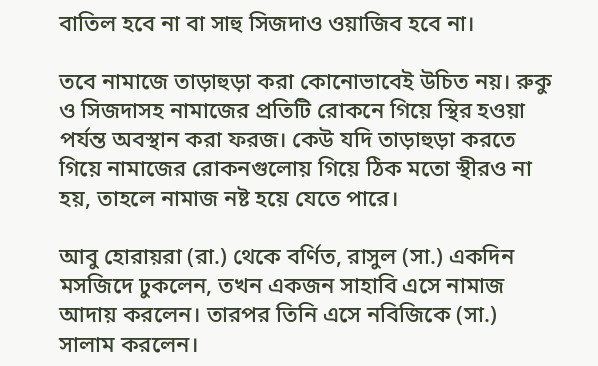বাতিল হবে না বা সাহু সিজদাও ওয়াজিব হবে না।

তবে নামাজে তাড়াহুড়া করা কোনোভাবেই উচিত নয়। রুকু ও সিজদাসহ নামাজের প্রতিটি রোকনে গিয়ে স্থির হওয়া পর্যন্ত অবস্থান করা ফরজ। কেউ যদি তাড়াহুড়া করতে গিয়ে নামাজের রোকনগুলোয় গিয়ে ঠিক মতো স্থীরও না হয়, তাহলে নামাজ নষ্ট হয়ে যেতে পারে।

আবু হোরায়রা (রা.) থেকে বর্ণিত, রাসুল (সা.) একদিন মসজিদে ঢুকলেন, তখন একজন সাহাবি এসে নামাজ আদায় করলেন। তারপর তিনি এসে নবিজিকে (সা.) সালাম করলেন।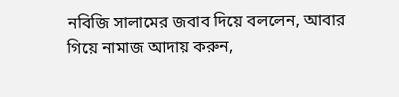নবিজি সালামের জবাব দিয়ে বললেন, আবার গিয়ে নামাজ আদায় করুন,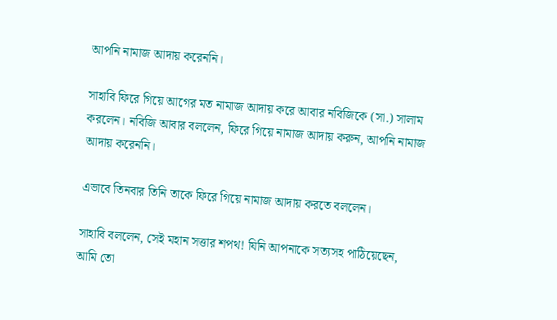আপনি নামাজ আদায় করেননি।

সাহাবি ফিরে গিয়ে আগের মত নামাজ আদায় করে আবার নবিজিকে (সা.) সালাম করলেন। নবিজি আবার বললেন, ফিরে গিয়ে নামাজ আদায় করুন, আপনি নামাজ আদায় করেননি।

এভাবে তিনবার তিনি তাকে ফিরে গিয়ে নামাজ আদায় করতে বললেন।

সাহাবি বললেন, সেই মহান সত্তার শপথ! যিনি আপনাকে সত্যসহ পাঠিয়েছেন, আমি তো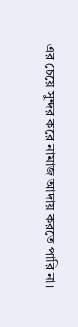এর চেয়ে সুন্দর করে নামাজ আদায় করতে পারি না।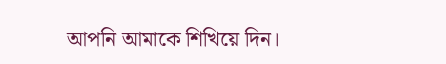আপনি আমাকে শিখিয়ে দিন।